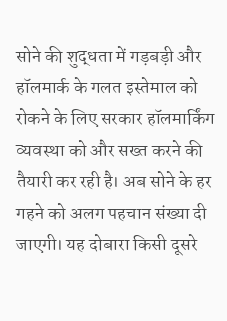सोने की शुद्धता में गड़बड़ी और हॉलमार्क के गलत इस्तेमाल को रोकने के लिए सरकार हॉलमार्किंग व्यवस्था को और सख्त करने की तैयारी कर रही है। अब सोने के हर गहने को अलग पहचान संख्या दी जाएगी। यह दोबारा किसी दूसरे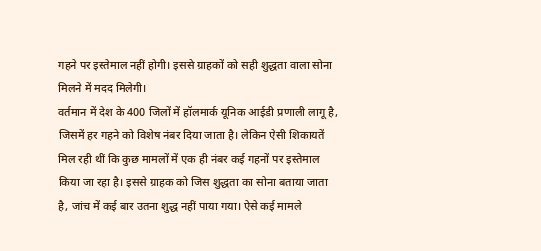गहने पर इस्तेमाल नहीं होगी। इससे ग्राहकों को सही शुद्धता वाला सोना मिलने में मदद मिलेगी।
वर्तमान में देश के 400 जिलों में हॉलमार्क यूनिक आईडी प्रणाली लागू है, जिसमें हर गहने को विशेष नंबर दिया जाता है। लेकिन ऐसी शिकायतें मिल रही थीं कि कुछ मामलों में एक ही नंबर कई गहनों पर इस्तेमाल किया जा रहा है। इससे ग्राहक को जिस शुद्धता का सोना बताया जाता है, जांच में कई बार उतना शुद्ध नहीं पाया गया। ऐसे कई मामले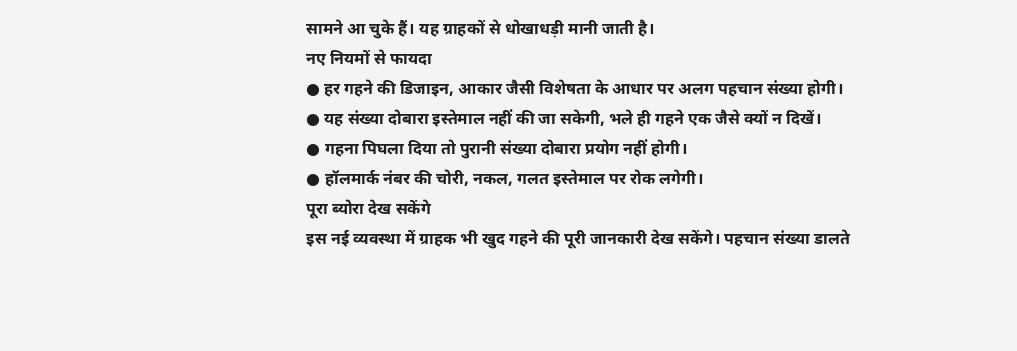सामने आ चुके हैं। यह ग्राहकों से धोखाधड़ी मानी जाती है।
नए नियमों से फायदा
● हर गहने की डिजाइन, आकार जैसी विशेषता के आधार पर अलग पहचान संख्या होगी।
● यह संख्या दोबारा इस्तेमाल नहीं की जा सकेगी, भले ही गहने एक जैसे क्यों न दिखें।
● गहना पिघला दिया तो पुरानी संख्या दोबारा प्रयोग नहीं होगी।
● हॉलमार्क नंबर की चोरी, नकल, गलत इस्तेमाल पर रोक लगेगी।
पूरा ब्योरा देख सकेंगे
इस नई व्यवस्था में ग्राहक भी खुद गहने की पूरी जानकारी देख सकेंगे। पहचान संख्या डालते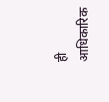ही आधिकारिक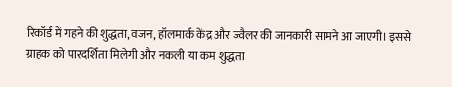रिकॉर्ड में गहने की शुद्धता, वजन, हॉलमार्क केंद्र और ज्वैलर की जानकारी सामने आ जाएगी। इससे ग्राहक को पारदर्शिता मिलेगी और नकली या कम शुद्धता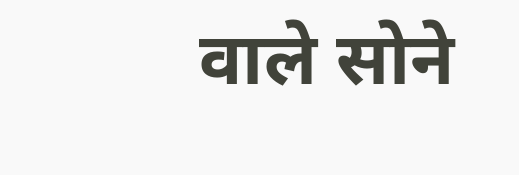वाले सोने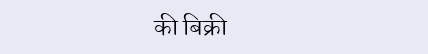की बिक्री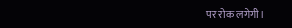पर रोक लगेगी।